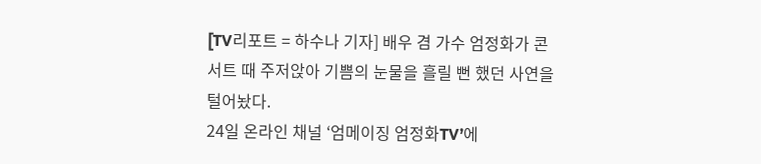[TV리포트 = 하수나 기자] 배우 겸 가수 엄정화가 콘서트 때 주저앉아 기쁨의 눈물을 흘릴 뻔 했던 사연을 털어놨다.
24일 온라인 채널 ‘엄메이징 엄정화TV’에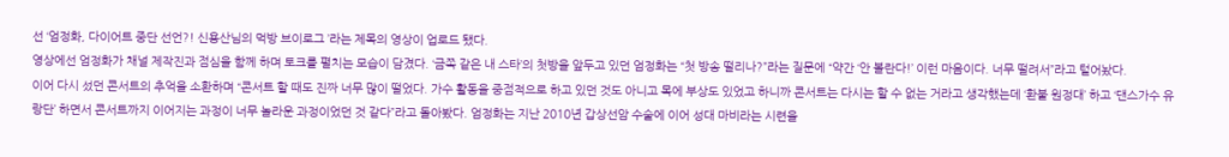선 ‘엄정화, 다이어트 중단 선언?! 신용산님의 먹방 브이로그 ’라는 제목의 영상이 업로드 됐다.
영상에선 엄정화가 채널 제작진과 점심을 함께 하며 토크를 펼치는 모습이 담겼다. ‘금쪽 같은 내 스타’의 첫방을 앞두고 있던 엄정화는 “첫 방송 떨리나?”라는 질문에 “약간 ‘안 볼란다!’ 이런 마음이다. 너무 떨려서”라고 털어놨다.
이어 다시 섰던 콘서트의 추억을 소환하며 “콘서트 할 때도 진짜 너무 많이 떨었다. 가수 활동을 중점적으로 하고 있던 것도 아니고 목에 부상도 있었고 하니까 콘서트는 다시는 할 수 없는 거라고 생각했는데 ‘환불 원정대’ 하고 ‘댄스가수 유랑단’ 하면서 콘서트까지 이어지는 과정이 너무 놀라운 과정이었던 것 같다”라고 돌아봤다. 엄정화는 지난 2010년 갑상선암 수술에 이어 성대 마비라는 시련을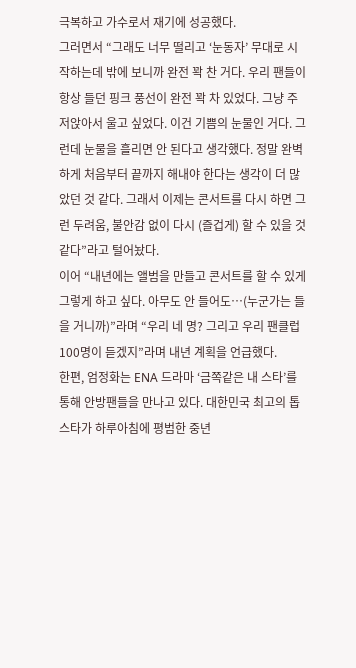극복하고 가수로서 재기에 성공했다.
그러면서 “그래도 너무 떨리고 ‘눈동자’ 무대로 시작하는데 밖에 보니까 완전 꽉 찬 거다. 우리 팬들이 항상 들던 핑크 풍선이 완전 꽉 차 있었다. 그냥 주저앉아서 울고 싶었다. 이건 기쁨의 눈물인 거다. 그런데 눈물을 흘리면 안 된다고 생각했다. 정말 완벽하게 처음부터 끝까지 해내야 한다는 생각이 더 많았던 것 같다. 그래서 이제는 콘서트를 다시 하면 그런 두려움, 불안감 없이 다시 (즐겁게) 할 수 있을 것 같다”라고 털어놨다.
이어 “내년에는 앨범을 만들고 콘서트를 할 수 있게 그렇게 하고 싶다. 아무도 안 들어도…(누군가는 들을 거니까)”라며 “우리 네 명? 그리고 우리 팬클럽 100명이 듣겠지”라며 내년 계획을 언급했다.
한편, 엄정화는 ENA 드라마 ‘금쪽같은 내 스타’를 통해 안방팬들을 만나고 있다. 대한민국 최고의 톱스타가 하루아침에 평범한 중년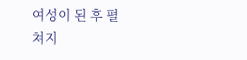여성이 된 후 펼쳐지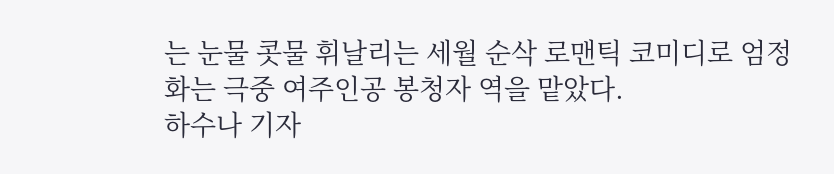는 눈물 콧물 휘날리는 세월 순삭 로맨틱 코미디로 엄정화는 극중 여주인공 봉청자 역을 맡았다.
하수나 기자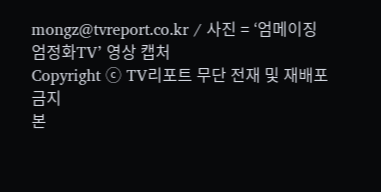mongz@tvreport.co.kr / 사진 = ‘엄메이징 엄정화TV’ 영상 캡처
Copyright ⓒ TV리포트 무단 전재 및 재배포 금지
본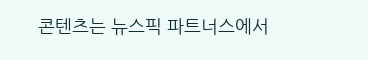콘텐츠는 뉴스픽 파트너스에서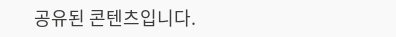공유된 콘텐츠입니다.